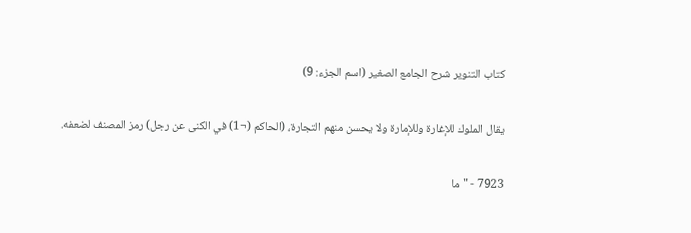كتاب التنوير شرح الجامع الصغير (اسم الجزء: 9)

يقال الملوك للإغارة وللإمارة ولا يحسن منهم التجارة، (الحاكم (¬1) في الكنى عن رجل) رمز المصنف لضعفه.

7923 - "ما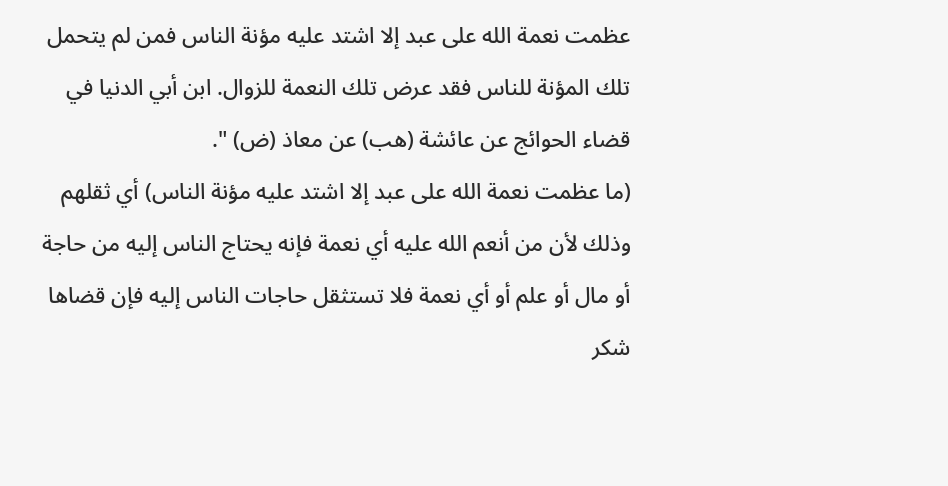عظمت نعمة الله على عبد إلا اشتد عليه مؤنة الناس فمن لم يتحمل تلك المؤنة للناس فقد عرض تلك النعمة للزوال. ابن أبي الدنيا في قضاء الحوائج عن عائشة (هب) عن معاذ (ض) ".
(ما عظمت نعمة الله على عبد إلا اشتد عليه مؤنة الناس) أي ثقلهم وذلك لأن من أنعم الله عليه أي نعمة فإنه يحتاج الناس إليه من حاجة أو مال أو علم أو أي نعمة فلا تستثقل حاجات الناس إليه فإن قضاها شكر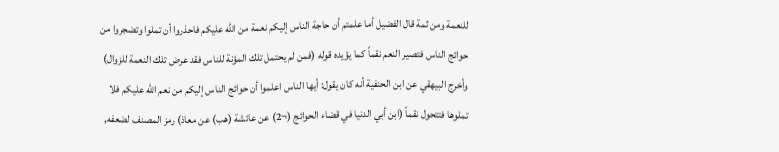للنعمة ومن ثمة قال الفضيل أما علمتم أن حاجة الناس إليكم نعمة من الله عليكم فاحذروا أن تملوا وتضجروا من حوائج الناس فتصير النعم نقماً كما يؤيده قوله (فمن لم يحتمل تلك المؤنة للناس فقد عرض تلك النعمة للزوال) وأخرج البيهقي عن ابن الحنفية أنه كان يقول: أيها الناس اعلموا أن حوائج الناس إليكم من نعم الله عليكم فلا تملوها فتتحول نقماً (ابن أبي الدنيا في قضاء الحوائج (¬2) عن عائشة (هب) عن معاذ) رمز المصنف لضعفه,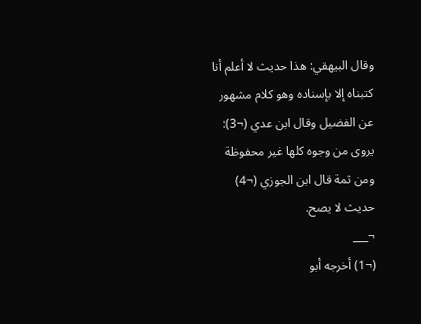وقال البيهقي: هذا حديث لا أعلم أنا كتبناه إلا بإسناده وهو كلام مشهور عن الفضيل وقال ابن عدي (¬3): يروى من وجوه كلها غير محفوظة ومن ثمة قال ابن الجوزي (¬4) حديث لا يصح.
¬___
(¬1) أخرجه أبو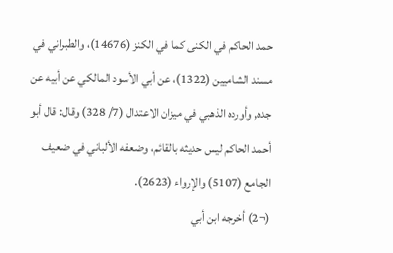حمد الحاكم في الكنى كما في الكنز (14676)، والطبراني في مسند الشاميين (1322)، عن أبي الأسود المالكي عن أبيه عن جده, وأورده الذهبي في ميزان الاعتدال (7/ 328) وقال: قال أبو أحمد الحاكم ليس حديثه بالقائم، وضعفه الألباني في ضعيف الجامع (5107) والإرواء (2623).
(¬2) أخرجه ابن أبي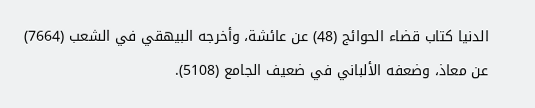الدنيا كتاب قضاء الحوائج (48) عن عائشة، وأخرجه البيهقي في الشعب (7664) عن معاذ، وضعفه الألباني في ضعيف الجامع (5108).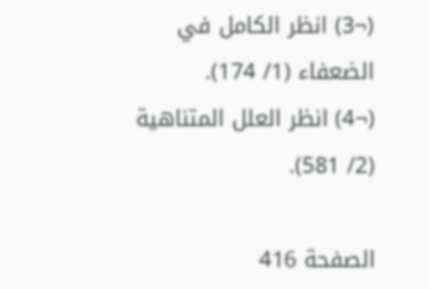(¬3) انظر الكامل في الضعفاء (1/ 174).
(¬4) انظر العلل المتناهية (2/ 581).

الصفحة 416